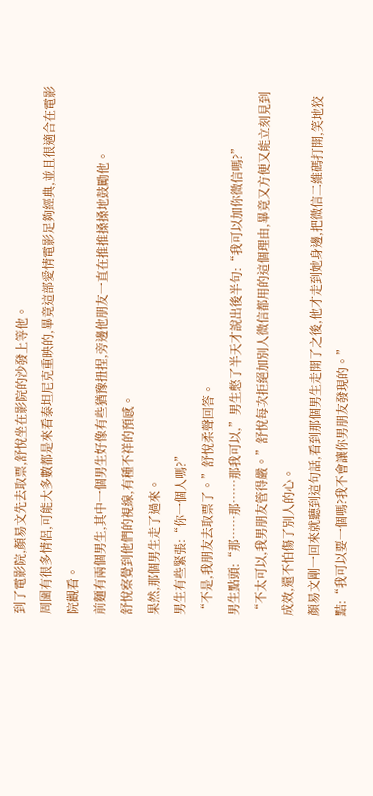到了電影院,顏易文先去取票,舒悅坐在影院的沙發上等他。
周圍有很多情侶,可能大多數都是來看泰坦尼克重映的,畢竟這部愛情電影足夠經典,並且很適合在電影院觀看。
前麵有兩個男生,其中一個男生好像有些猶豫扭捏,旁邊他朋友一直在推推搡搡地鼓勵他。
舒悅察覺到他們的視線,有種不祥的預感。
果然,那個男生走了過來。
男生有些緊張:“你一個人嗎?”
“不是,我朋友去取票了。”舒悅柔聲回答。
男生點頭:“那……那……那我可以,”男生憋了半天才說出後半句:“我可以加你微信嗎?”
“不太可以,我男朋友管得嚴。”舒悅每次拒絕加別人微信都用的這個理由,畢竟又方便又能立刻見到成效,還不怕傷了別人的心。
顏易文剛一回來就聽到這句話,看到那個男生走開了之後,他才走到她身邊,把微信二維碼打開,笑地狡黠:“我可以要一個嗎?我不會讓你男朋友發現的。”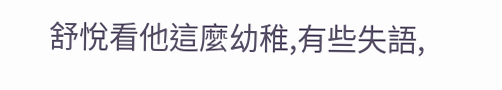舒悅看他這麼幼稚,有些失語,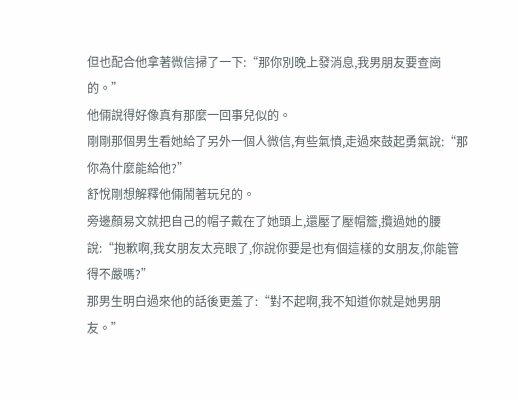但也配合他拿著微信掃了一下:“那你別晚上發消息,我男朋友要查崗的。”
他倆說得好像真有那麼一回事兒似的。
剛剛那個男生看她給了另外一個人微信,有些氣憤,走過來鼓起勇氣說:“那你為什麼能給他?”
舒悅剛想解釋他倆鬧著玩兒的。
旁邊顏易文就把自己的帽子戴在了她頭上,還壓了壓帽簷,攬過她的腰說:“抱歉啊,我女朋友太亮眼了,你說你要是也有個這樣的女朋友,你能管得不嚴嗎?”
那男生明白過來他的話後更羞了:“對不起啊,我不知道你就是她男朋友。”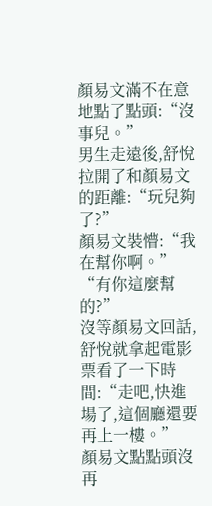顏易文滿不在意地點了點頭:“沒事兒。”
男生走遠後,舒悅拉開了和顏易文的距離:“玩兒夠了?”
顏易文裝懵:“我在幫你啊。”
“有你這麼幫的?”
沒等顏易文回話,舒悅就拿起電影票看了一下時間:“走吧,快進場了,這個廳還要再上一樓。”
顏易文點點頭沒再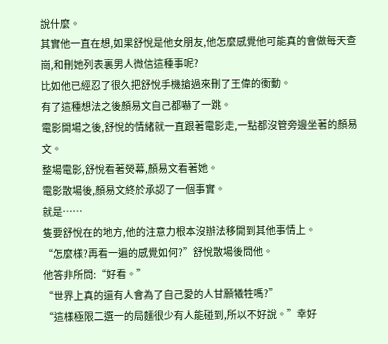說什麼。
其實他一直在想,如果舒悅是他女朋友,他怎麼感覺他可能真的會做每天查崗,和刪她列表裏男人微信這種事呢?
比如他已經忍了很久把舒悅手機搶過來刪了王偉的衝動。
有了這種想法之後顏易文自己都嚇了一跳。
電影開場之後,舒悅的情緒就一直跟著電影走,一點都沒管旁邊坐著的顏易文。
整場電影,舒悅看著熒幕,顏易文看著她。
電影散場後,顏易文終於承認了一個事實。
就是……
隻要舒悅在的地方,他的注意力根本沒辦法移開到其他事情上。
“怎麼樣?再看一遍的感覺如何?”舒悅散場後問他。
他答非所問:“好看。”
“世界上真的還有人會為了自己愛的人甘願犧牲嗎?”
“這樣極限二選一的局麵很少有人能碰到,所以不好說。”幸好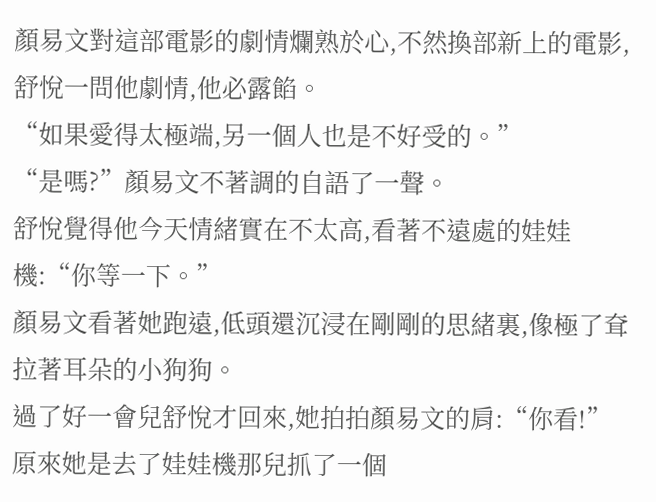顏易文對這部電影的劇情爛熟於心,不然換部新上的電影,舒悅一問他劇情,他必露餡。
“如果愛得太極端,另一個人也是不好受的。”
“是嗎?”顏易文不著調的自語了一聲。
舒悅覺得他今天情緒實在不太高,看著不遠處的娃娃機:“你等一下。”
顏易文看著她跑遠,低頭還沉浸在剛剛的思緒裏,像極了耷拉著耳朵的小狗狗。
過了好一會兒舒悅才回來,她拍拍顏易文的肩:“你看!”
原來她是去了娃娃機那兒抓了一個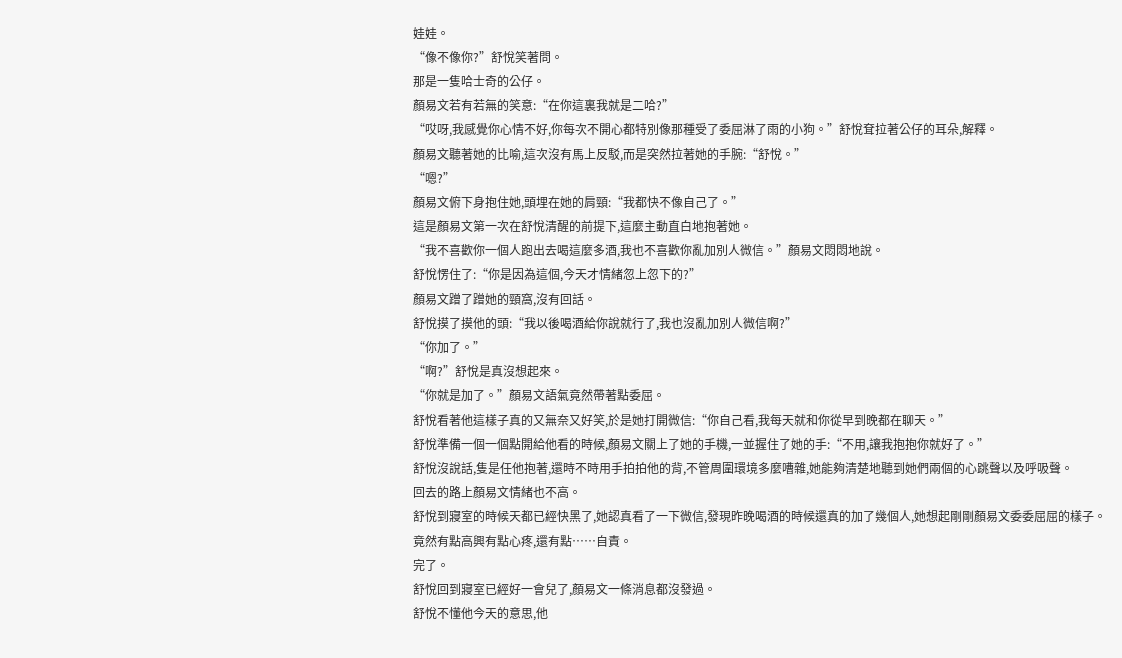娃娃。
“像不像你?”舒悅笑著問。
那是一隻哈士奇的公仔。
顏易文若有若無的笑意:“在你這裏我就是二哈?”
“哎呀,我感覺你心情不好,你每次不開心都特別像那種受了委屈淋了雨的小狗。”舒悅耷拉著公仔的耳朵,解釋。
顏易文聽著她的比喻,這次沒有馬上反駁,而是突然拉著她的手腕:“舒悅。”
“嗯?”
顏易文俯下身抱住她,頭埋在她的肩頸:“我都快不像自己了。”
這是顏易文第一次在舒悅清醒的前提下,這麼主動直白地抱著她。
“我不喜歡你一個人跑出去喝這麼多酒,我也不喜歡你亂加別人微信。”顏易文悶悶地說。
舒悅愣住了:“你是因為這個,今天才情緒忽上忽下的?”
顏易文蹭了蹭她的頸窩,沒有回話。
舒悅摸了摸他的頭:“我以後喝酒給你說就行了,我也沒亂加別人微信啊?”
“你加了。”
“啊?”舒悅是真沒想起來。
“你就是加了。”顏易文語氣竟然帶著點委屈。
舒悅看著他這樣子真的又無奈又好笑,於是她打開微信:“你自己看,我每天就和你從早到晚都在聊天。”
舒悅準備一個一個點開給他看的時候,顏易文關上了她的手機,一並握住了她的手:“不用,讓我抱抱你就好了。”
舒悅沒說話,隻是任他抱著,還時不時用手拍拍他的背,不管周圍環境多麼嘈雜,她能夠清楚地聽到她們兩個的心跳聲以及呼吸聲。
回去的路上顏易文情緒也不高。
舒悅到寢室的時候天都已經快黑了,她認真看了一下微信,發現昨晚喝酒的時候還真的加了幾個人,她想起剛剛顏易文委委屈屈的樣子。
竟然有點高興有點心疼,還有點……自責。
完了。
舒悅回到寢室已經好一會兒了,顏易文一條消息都沒發過。
舒悅不懂他今天的意思,他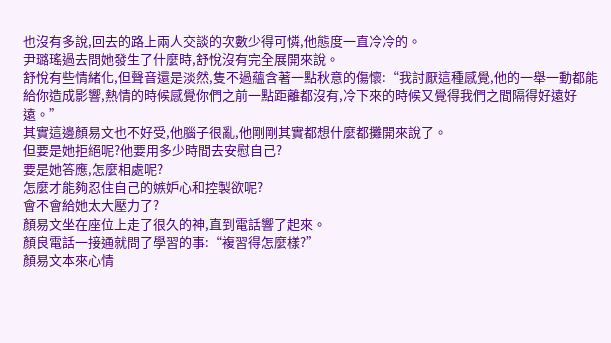也沒有多說,回去的路上兩人交談的次數少得可憐,他態度一直冷冷的。
尹璐瑤過去問她發生了什麼時,舒悅沒有完全展開來說。
舒悅有些情緒化,但聲音還是淡然,隻不過蘊含著一點秋意的傷懷:“我討厭這種感覺,他的一舉一動都能給你造成影響,熱情的時候感覺你們之前一點距離都沒有,冷下來的時候又覺得我們之間隔得好遠好遠。”
其實這邊顏易文也不好受,他腦子很亂,他剛剛其實都想什麼都攤開來說了。
但要是她拒絕呢?他要用多少時間去安慰自己?
要是她答應,怎麼相處呢?
怎麼才能夠忍住自己的嫉妒心和控製欲呢?
會不會給她太大壓力了?
顏易文坐在座位上走了很久的神,直到電話響了起來。
顏良電話一接通就問了學習的事:“複習得怎麼樣?”
顏易文本來心情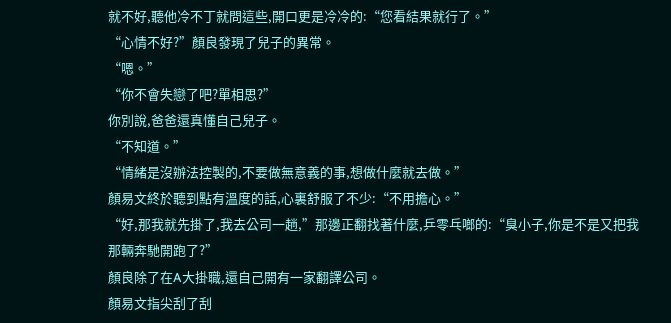就不好,聽他冷不丁就問這些,開口更是冷冷的:“您看結果就行了。”
“心情不好?”顏良發現了兒子的異常。
“嗯。”
“你不會失戀了吧?單相思?”
你別說,爸爸還真懂自己兒子。
“不知道。”
“情緒是沒辦法控製的,不要做無意義的事,想做什麼就去做。”
顏易文終於聽到點有溫度的話,心裏舒服了不少:“不用擔心。”
“好,那我就先掛了,我去公司一趟,”那邊正翻找著什麼,乒零乓啷的:“臭小子,你是不是又把我那輛奔馳開跑了?”
顏良除了在A大掛職,還自己開有一家翻譯公司。
顏易文指尖刮了刮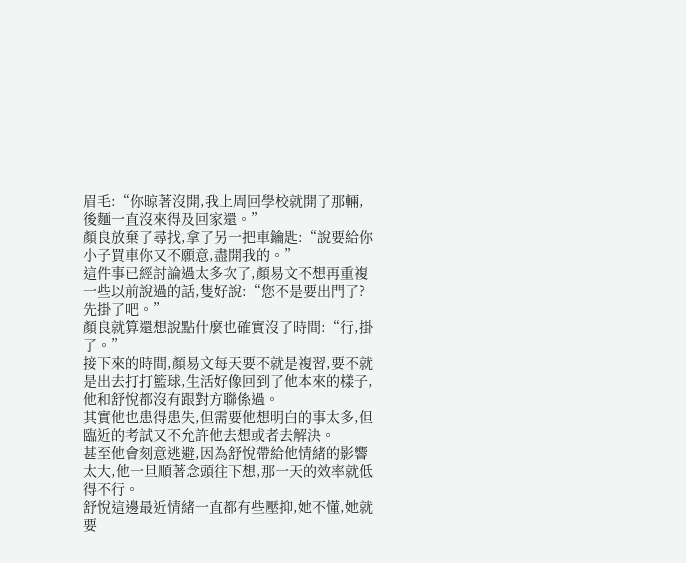眉毛:“你晾著沒開,我上周回學校就開了那輛,後麵一直沒來得及回家還。”
顏良放棄了尋找,拿了另一把車鑰匙:“說要給你小子買車你又不願意,盡開我的。”
這件事已經討論過太多次了,顏易文不想再重複一些以前說過的話,隻好說:“您不是要出門了?先掛了吧。”
顏良就算還想說點什麼也確實沒了時間:“行,掛了。”
接下來的時間,顏易文每天要不就是複習,要不就是出去打打籃球,生活好像回到了他本來的樣子,他和舒悅都沒有跟對方聯係過。
其實他也患得患失,但需要他想明白的事太多,但臨近的考試又不允許他去想或者去解決。
甚至他會刻意逃避,因為舒悅帶給他情緒的影響太大,他一旦順著念頭往下想,那一天的效率就低得不行。
舒悅這邊最近情緒一直都有些壓抑,她不懂,她就要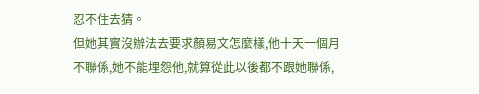忍不住去猜。
但她其實沒辦法去要求顏易文怎麼樣,他十天一個月不聯係,她不能埋怨他,就算從此以後都不跟她聯係,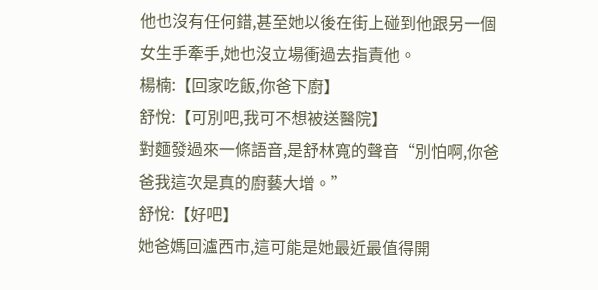他也沒有任何錯,甚至她以後在街上碰到他跟另一個女生手牽手,她也沒立場衝過去指責他。
楊楠:【回家吃飯,你爸下廚】
舒悅:【可別吧,我可不想被送醫院】
對麵發過來一條語音,是舒林寬的聲音“別怕啊,你爸爸我這次是真的廚藝大增。”
舒悅:【好吧】
她爸媽回瀘西市,這可能是她最近最值得開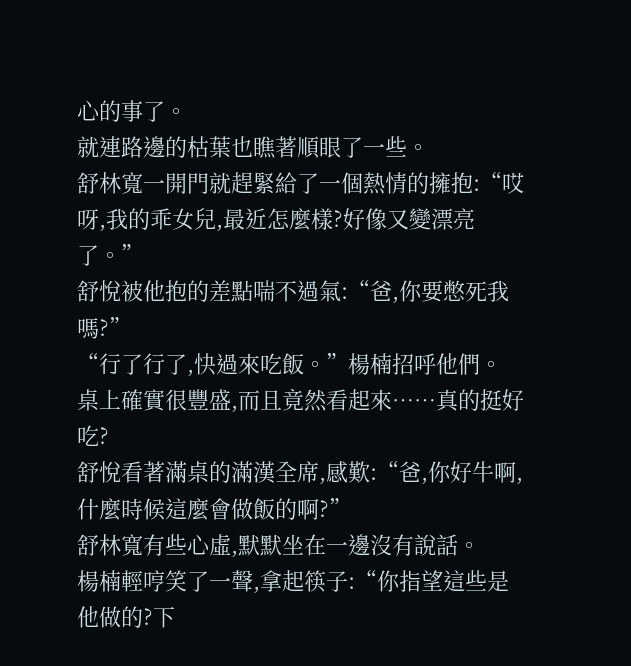心的事了。
就連路邊的枯葉也瞧著順眼了一些。
舒林寬一開門就趕緊給了一個熱情的擁抱:“哎呀,我的乖女兒,最近怎麼樣?好像又變漂亮了。”
舒悅被他抱的差點喘不過氣:“爸,你要憋死我嗎?”
“行了行了,快過來吃飯。”楊楠招呼他們。
桌上確實很豐盛,而且竟然看起來……真的挺好吃?
舒悅看著滿桌的滿漢全席,感歎:“爸,你好牛啊,什麼時候這麼會做飯的啊?”
舒林寬有些心虛,默默坐在一邊沒有說話。
楊楠輕哼笑了一聲,拿起筷子:“你指望這些是他做的?下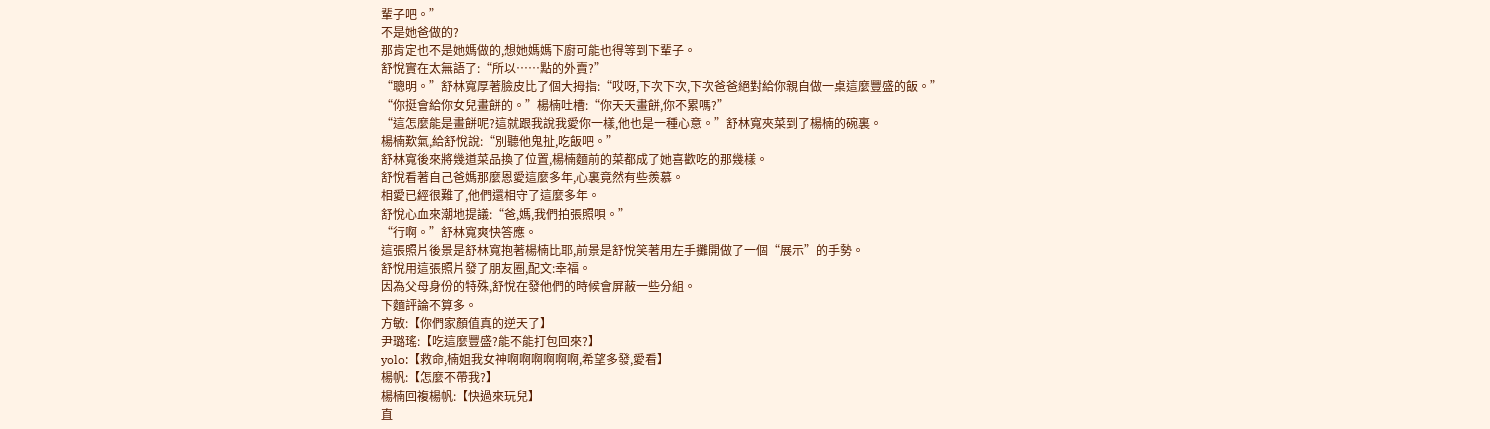輩子吧。”
不是她爸做的?
那肯定也不是她媽做的,想她媽媽下廚可能也得等到下輩子。
舒悅實在太無語了:“所以……點的外賣?”
“聰明。”舒林寬厚著臉皮比了個大拇指:“哎呀,下次下次,下次爸爸絕對給你親自做一桌這麼豐盛的飯。”
“你挺會給你女兒畫餅的。”楊楠吐槽:“你天天畫餅,你不累嗎?”
“這怎麼能是畫餅呢?這就跟我說我愛你一樣,他也是一種心意。”舒林寬夾菜到了楊楠的碗裏。
楊楠歎氣,給舒悅說:“別聽他鬼扯,吃飯吧。”
舒林寬後來將幾道菜品換了位置,楊楠麵前的菜都成了她喜歡吃的那幾樣。
舒悅看著自己爸媽那麼恩愛這麼多年,心裏竟然有些羨慕。
相愛已經很難了,他們還相守了這麼多年。
舒悅心血來潮地提議:“爸,媽,我們拍張照唄。”
“行啊。”舒林寬爽快答應。
這張照片後景是舒林寬抱著楊楠比耶,前景是舒悅笑著用左手攤開做了一個“展示”的手勢。
舒悅用這張照片發了朋友圈,配文:幸福。
因為父母身份的特殊,舒悅在發他們的時候會屏蔽一些分組。
下麵評論不算多。
方敏:【你們家顏值真的逆天了】
尹璐瑤:【吃這麼豐盛?能不能打包回來?】
yolo:【救命,楠姐我女神啊啊啊啊啊啊,希望多發,愛看】
楊帆:【怎麼不帶我?】
楊楠回複楊帆:【快過來玩兒】
直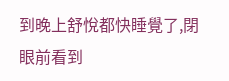到晚上舒悅都快睡覺了,閉眼前看到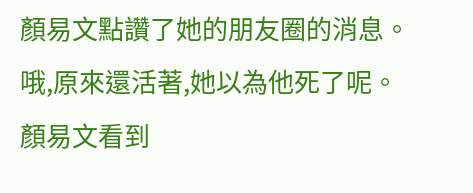顏易文點讚了她的朋友圈的消息。
哦,原來還活著,她以為他死了呢。
顏易文看到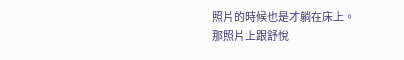照片的時候也是才躺在床上。
那照片上跟舒悅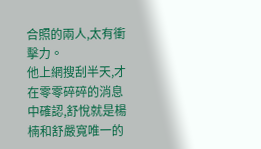合照的兩人,太有衝擊力。
他上網搜刮半天,才在零零碎碎的消息中確認,舒悅就是楊楠和舒嚴寬唯一的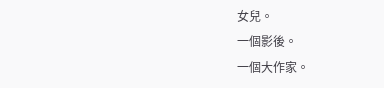女兒。
一個影後。
一個大作家。